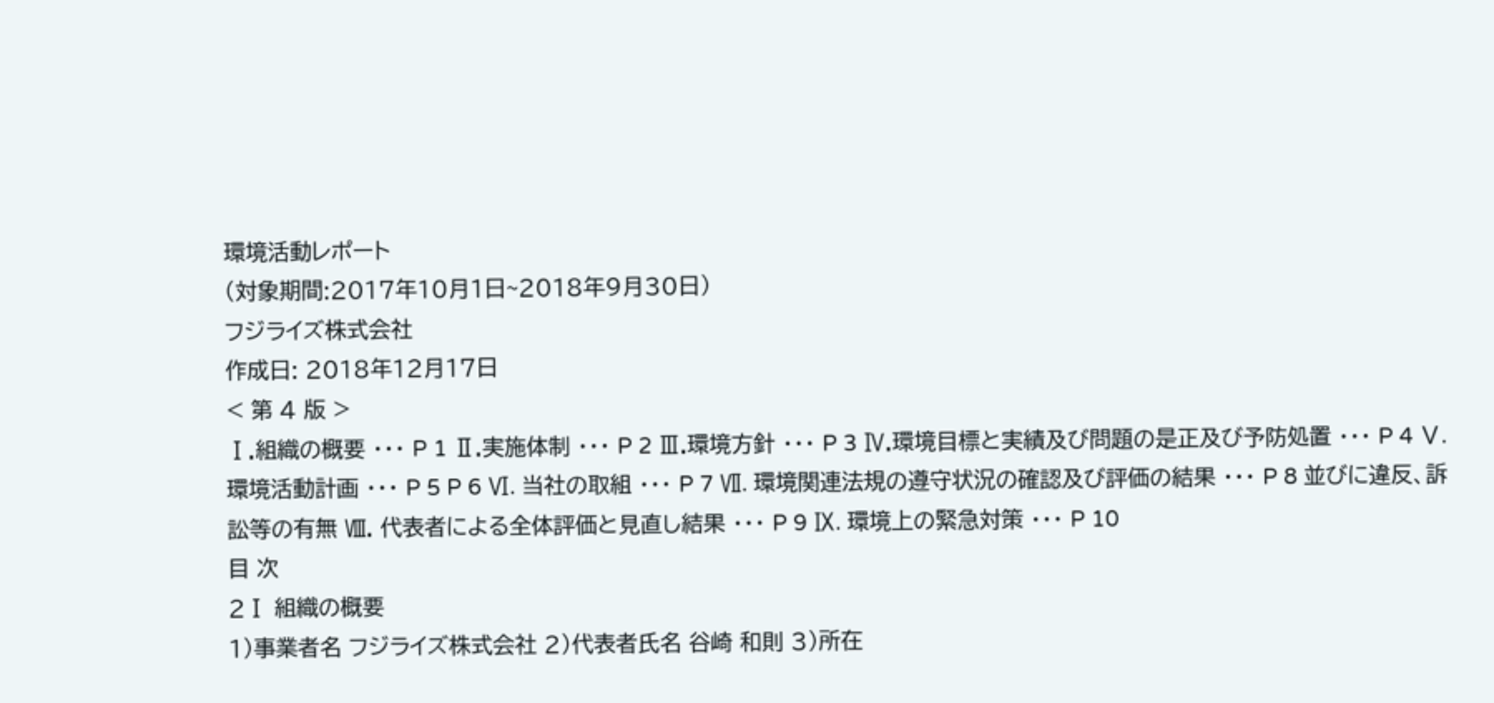環境活動レポート
(対象期間:2017年10月1日~2018年9月30日)
フジライズ株式会社
作成日: 2018年12月17日
< 第 4 版 >
Ⅰ.組織の概要 ・・・ P 1 Ⅱ.実施体制 ・・・ P 2 Ⅲ.環境方針 ・・・ P 3 Ⅳ.環境目標と実績及び問題の是正及び予防処置 ・・・ P 4 Ⅴ.環境活動計画 ・・・ P 5 P 6 Ⅵ. 当社の取組 ・・・ P 7 Ⅶ. 環境関連法規の遵守状況の確認及び評価の結果 ・・・ P 8 並びに違反、訴訟等の有無 Ⅷ. 代表者による全体評価と見直し結果 ・・・ P 9 Ⅸ. 環境上の緊急対策 ・・・ P 10
目 次
2Ⅰ 組織の概要
1)事業者名 フジライズ株式会社 2)代表者氏名 谷崎 和則 3)所在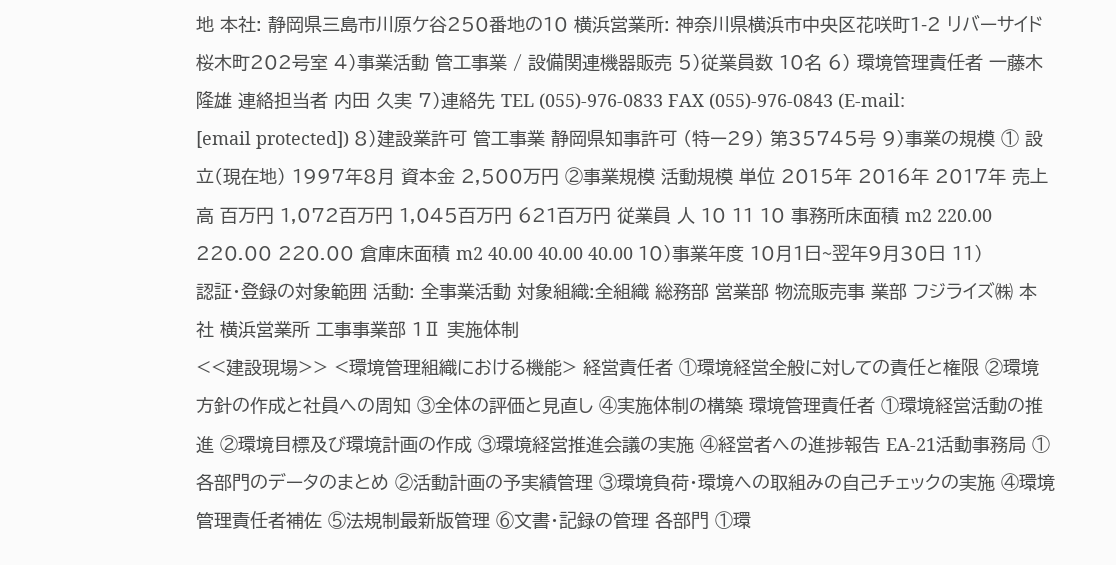地 本社: 静岡県三島市川原ケ谷250番地の10 横浜営業所: 神奈川県横浜市中央区花咲町1-2 リバーサイド桜木町202号室 4)事業活動 管工事業 / 設備関連機器販売 5)従業員数 10名 6) 環境管理責任者 一藤木 隆雄 連絡担当者 内田 久実 7)連絡先 TEL (055)-976-0833 FAX (055)-976-0843 (E-mail: [email protected]) 8)建設業許可 管工事業 静岡県知事許可 (特ー29) 第35745号 9)事業の規模 ① 設立(現在地) 1997年8月 資本金 2,500万円 ②事業規模 活動規模 単位 2015年 2016年 2017年 売上高 百万円 1,072百万円 1,045百万円 621百万円 従業員 人 10 11 10 事務所床面積 m2 220.00 220.00 220.00 倉庫床面積 m2 40.00 40.00 40.00 10)事業年度 10月1日~翌年9月30日 11)認証・登録の対象範囲 活動: 全事業活動 対象組織:全組織 総務部 営業部 物流販売事 業部 フジライズ㈱ 本 社 横浜営業所 工事事業部 1Ⅱ 実施体制
<<建設現場>> <環境管理組織における機能> 経営責任者 ①環境経営全般に対しての責任と権限 ②環境方針の作成と社員への周知 ③全体の評価と見直し ④実施体制の構築 環境管理責任者 ①環境経営活動の推進 ②環境目標及び環境計画の作成 ③環境経営推進会議の実施 ④経営者への進捗報告 EA-21活動事務局 ①各部門のデータのまとめ ②活動計画の予実績管理 ③環境負荷・環境への取組みの自己チェックの実施 ④環境管理責任者補佐 ⑤法規制最新版管理 ⑥文書・記録の管理 各部門 ①環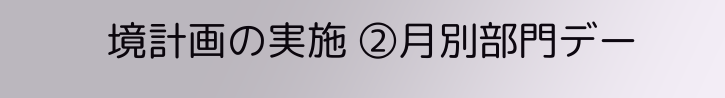境計画の実施 ②月別部門デー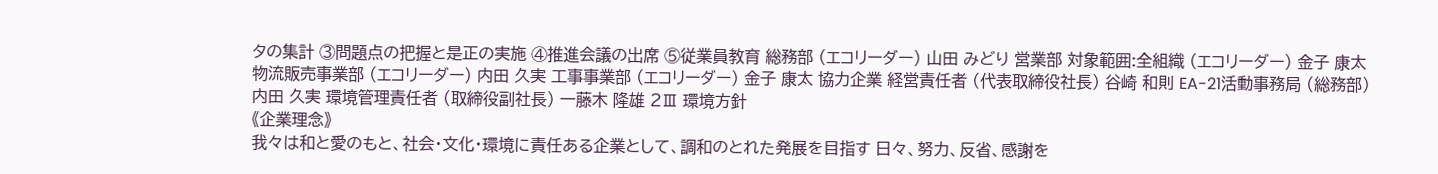タの集計 ③問題点の把握と是正の実施 ④推進会議の出席 ⑤従業員教育 総務部 (エコリーダー) 山田 みどり 営業部 対象範囲:全組織 (エコリーダー) 金子 康太 物流販売事業部 (エコリーダー) 内田 久実 工事事業部 (エコリーダー) 金子 康太 協力企業 経営責任者 (代表取締役社長) 谷崎 和則 EA-21活動事務局 (総務部) 内田 久実 環境管理責任者 (取締役副社長) 一藤木 隆雄 2Ⅲ 環境方針
《企業理念》
我々は和と愛のもと、社会・文化・環境に責任ある企業として、調和のとれた発展を目指す 日々、努力、反省、感謝を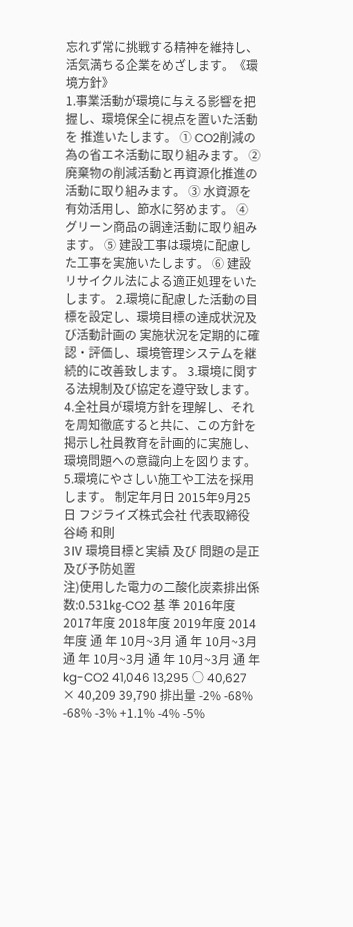忘れず常に挑戦する精神を維持し、活気満ちる企業をめざします。《環境方針》
1.事業活動が環境に与える影響を把握し、環境保全に視点を置いた活動を 推進いたします。 ① CO2削減の為の省エネ活動に取り組みます。 ② 廃棄物の削減活動と再資源化推進の活動に取り組みます。 ③ 水資源を有効活用し、節水に努めます。 ④ グリーン商品の調達活動に取り組みます。 ⑤ 建設工事は環境に配慮した工事を実施いたします。 ⑥ 建設リサイクル法による適正処理をいたします。 2.環境に配慮した活動の目標を設定し、環境目標の達成状況及び活動計画の 実施状況を定期的に確認・評価し、環境管理システムを継続的に改善致します。 3.環境に関する法規制及び協定を遵守致します。 4.全社員が環境方針を理解し、それを周知徹底すると共に、この方針を 掲示し社員教育を計画的に実施し、環境問題への意識向上を図ります。 5.環境にやさしい施工や工法を採用します。 制定年月日 2015年9月25日 フジライズ株式会社 代表取締役谷崎 和則
3Ⅳ 環境目標と実績 及び 問題の是正及び予防処置
注)使用した電力の二酸化炭素排出係数:0.531㎏-CO2 基 準 2016年度 2017年度 2018年度 2019年度 2014年度 通 年 10月~3月 通 年 10月~3月 通 年 10月~3月 通 年 10月~3月 通 年 kg-CO2 41,046 13,295 ○ 40,627 × 40,209 39,790 排出量 -2% -68% -68% -3% +1.1% -4% -5%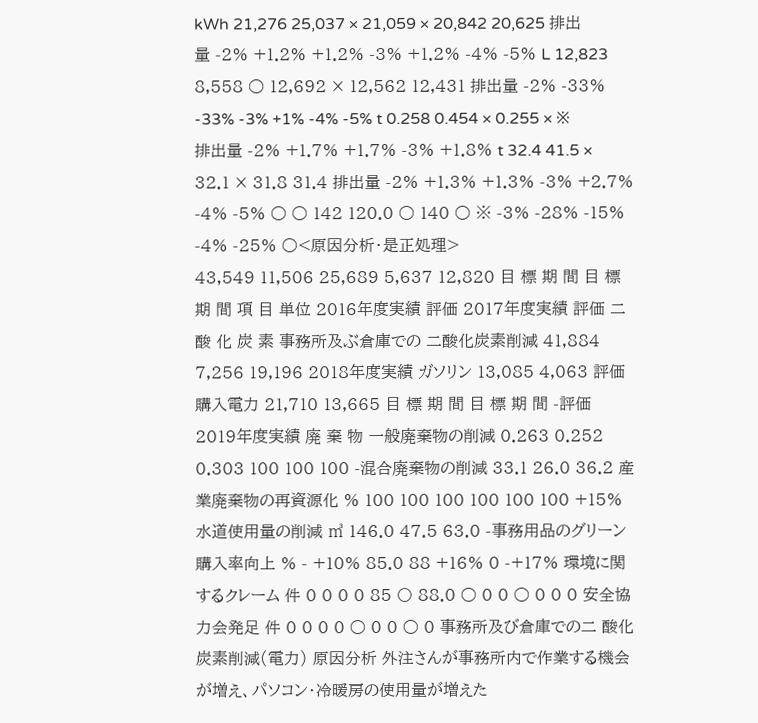kWh 21,276 25,037 × 21,059 × 20,842 20,625 排出量 -2% +1.2% +1.2% -3% +1.2% -4% -5% L 12,823 8,558 ○ 12,692 × 12,562 12,431 排出量 -2% -33% -33% -3% +1% -4% -5% t 0.258 0.454 × 0.255 × ※ 排出量 -2% +1.7% +1.7% -3% +1.8% t 32.4 41.5 × 32.1 × 31.8 31.4 排出量 -2% +1.3% +1.3% -3% +2.7% -4% -5% ○ ○ 142 120.0 ○ 140 ○ ※ -3% -28% -15% -4% -25% ○<原因分析・是正処理>
43,549 11,506 25,689 5,637 12,820 目 標 期 間 目 標 期 間 項 目 単位 2016年度実績 評価 2017年度実績 評価 二 酸 化 炭 素 事務所及ぶ倉庫での 二酸化炭素削減 41,884 7,256 19,196 2018年度実績 ガソリン 13,085 4,063 評価 購入電力 21,710 13,665 目 標 期 間 目 標 期 間 -評価 2019年度実績 廃 棄 物 一般廃棄物の削減 0.263 0.252 0.303 100 100 100 -混合廃棄物の削減 33.1 26.0 36.2 産業廃棄物の再資源化 % 100 100 100 100 100 100 +15% 水道使用量の削減 ㎥ 146.0 47.5 63.0 -事務用品のグリーン購入率向上 % - +10% 85.0 88 +16% 0 -+17% 環境に関するクレーム 件 0 0 0 0 85 〇 88.0 ○ 0 0 ○ 0 0 0 安全協力会発足 件 0 0 0 0 ○ 0 0 ○ 0 事務所及び倉庫での二 酸化炭素削減(電力) 原因分析 外注さんが事務所内で作業する機会が増え、パソコン・冷暖房の使用量が増えた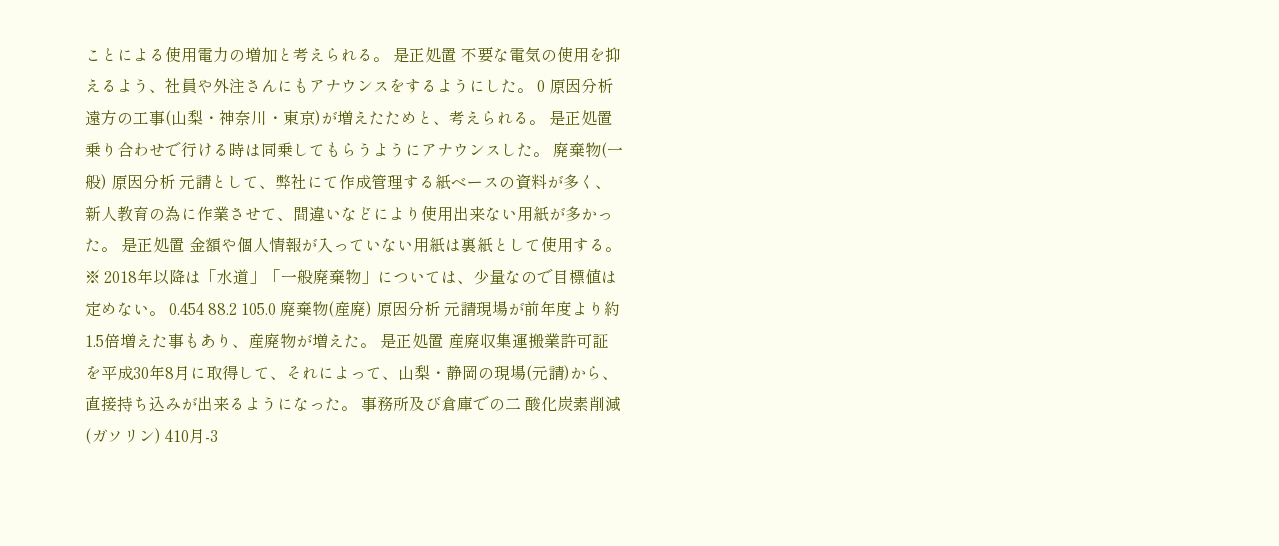ことによる使用電力の増加と考えられる。 是正処置 不要な電気の使用を抑えるよう、社員や外注さんにもアナウンスをするようにした。 0 原因分析 遠方の工事(山梨・神奈川・東京)が増えたためと、考えられる。 是正処置 乗り合わせで行ける時は同乗してもらうようにアナウンスした。 廃棄物(一般) 原因分析 元請として、弊社にて作成管理する紙ベースの資料が多く、新人教育の為に作業させて、間違いなどにより使用出来ない用紙が多かった。 是正処置 金額や個人情報が入っていない用紙は裏紙として使用する。 ※ 2018年以降は「水道」「一般廃棄物」については、少量なので目標値は定めない。 0.454 88.2 105.0 廃棄物(産廃) 原因分析 元請現場が前年度より約1.5倍増えた事もあり、産廃物が増えた。 是正処置 産廃収集運搬業許可証を平成30年8月に取得して、それによって、山梨・静岡の現場(元請)から、直接持ち込みが出来るようになった。 事務所及び倉庫での二 酸化炭素削減(ガソリン) 410月-3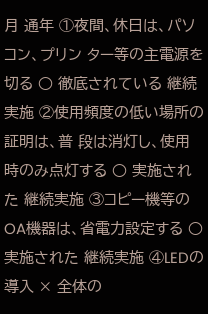月 通年 ①夜間、休日は、パソコン、プリン ター等の主電源を切る ○ 徹底されている 継続実施 ②使用頻度の低い場所の証明は、普 段は消灯し、使用時のみ点灯する ○ 実施された 継続実施 ③コピー機等のOA機器は、省電力設定する ○ 実施された 継続実施 ④LEDの導入 × 全体の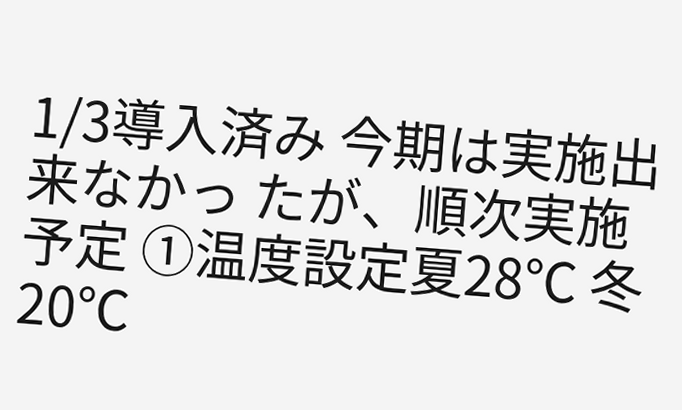1/3導入済み 今期は実施出来なかっ たが、順次実施予定 ①温度設定夏28℃ 冬20℃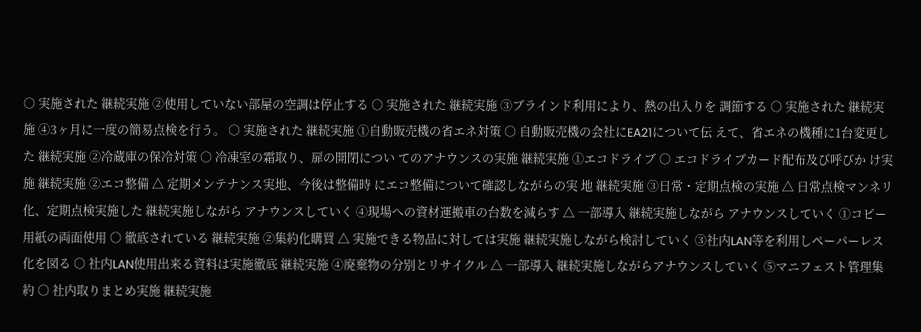○ 実施された 継続実施 ②使用していない部屋の空調は停止する ○ 実施された 継続実施 ③ブラインド利用により、熱の出入りを 調節する ○ 実施された 継続実施 ④3ヶ月に一度の簡易点検を行う。 ○ 実施された 継続実施 ①自動販売機の省エネ対策 ○ 自動販売機の会社にEA21について伝 えて、省エネの機種に1台変更した 継続実施 ②冷蔵庫の保冷対策 ○ 冷凍室の霜取り、扉の開閉につい てのアナウンスの実施 継続実施 ①エコドライブ ○ エコドライブカード配布及び呼びか け実施 継続実施 ②エコ整備 △ 定期メンテナンス実地、今後は整備時 にエコ整備について確認しながらの実 地 継続実施 ③日常・定期点検の実施 △ 日常点検マンネリ化、定期点検実施した 継続実施しながら アナウンスしていく ④現場への資材運搬車の台数を減らす △ 一部導入 継続実施しながら アナウンスしていく ①コピー用紙の両面使用 ○ 徹底されている 継続実施 ②集約化購買 △ 実施できる物品に対しては実施 継続実施しながら検討していく ③社内LAN等を利用しペーパーレス化を図る ○ 社内LAN使用出来る資料は実施徹底 継続実施 ④廃棄物の分別とリサイクル △ 一部導入 継続実施しながらアナウンスしていく ⑤マニフェスト管理集約 ○ 社内取りまとめ実施 継続実施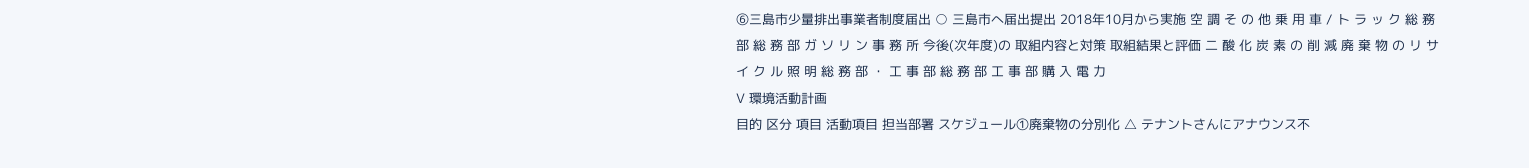⑥三島市少量排出事業者制度届出 ○ 三島市へ届出提出 2018年10月から実施 空 調 そ の 他 乗 用 車 / ト ラ ッ ク 総 務 部 総 務 部 ガ ソ リ ン 事 務 所 今後(次年度)の 取組内容と対策 取組結果と評価 二 酸 化 炭 素 の 削 減 廃 棄 物 の リ サ イ ク ル 照 明 総 務 部 ・ 工 事 部 総 務 部 工 事 部 購 入 電 力
Ⅴ 環境活動計画
目的 区分 項目 活動項目 担当部署 スケジュール①廃棄物の分別化 △ テナントさんにアナウンス不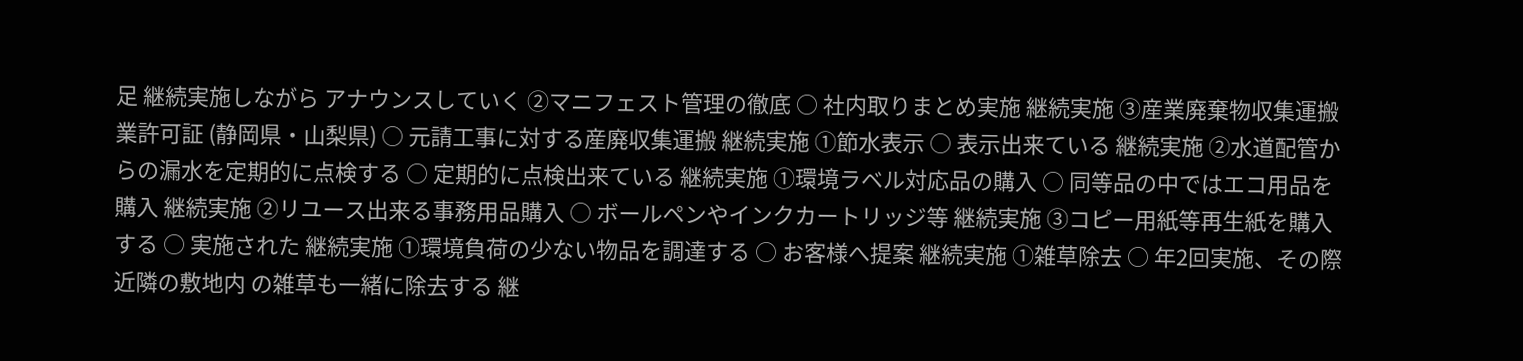足 継続実施しながら アナウンスしていく ②マニフェスト管理の徹底 ○ 社内取りまとめ実施 継続実施 ③産業廃棄物収集運搬業許可証 (静岡県・山梨県) ○ 元請工事に対する産廃収集運搬 継続実施 ①節水表示 ○ 表示出来ている 継続実施 ②水道配管からの漏水を定期的に点検する ○ 定期的に点検出来ている 継続実施 ①環境ラベル対応品の購入 ○ 同等品の中ではエコ用品を購入 継続実施 ②リユース出来る事務用品購入 ○ ボールペンやインクカートリッジ等 継続実施 ③コピー用紙等再生紙を購入する ○ 実施された 継続実施 ①環境負荷の少ない物品を調達する ○ お客様へ提案 継続実施 ①雑草除去 ○ 年2回実施、その際近隣の敷地内 の雑草も一緒に除去する 継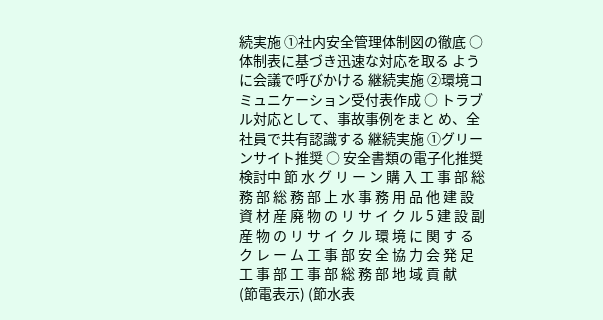続実施 ①社内安全管理体制図の徹底 ○ 体制表に基づき迅速な対応を取る ように会議で呼びかける 継続実施 ②環境コミュニケーション受付表作成 ○ トラブル対応として、事故事例をまと め、全社員で共有認識する 継続実施 ①グリーンサイト推奨 ○ 安全書類の電子化推奨 検討中 節 水 グ リ ー ン 購 入 工 事 部 総 務 部 総 務 部 上 水 事 務 用 品 他 建 設 資 材 産 廃 物 の リ サ イ ク ル 5 建 設 副 産 物 の リ サ イ ク ル 環 境 に 関 す る ク レ ー ム 工 事 部 安 全 協 力 会 発 足 工 事 部 工 事 部 総 務 部 地 域 貢 献
(節電表示) (節水表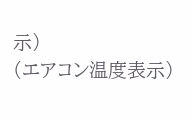示)
(エアコン温度表示)